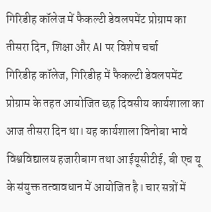गिरिडीह कॉलेज में फैकल्टी डेवलपमेंट प्रोग्राम का तीसरा दिन, शिक्षा और AI पर विशेष चर्चा
गिरिडीह कॉलेज, गिरिडीह में फैकल्टी डेवलपमेंट प्रोग्राम के तहत आयोजित छह दिवसीय कार्यशाला का आज तीसरा दिन था। यह कार्यशाला विनोबा भावे विश्वविद्यालय हजारीबाग तथा आईयूसीटीई, बी एच यू के संयुक्त तत्वावधान में आयोजित है। चार सत्रों में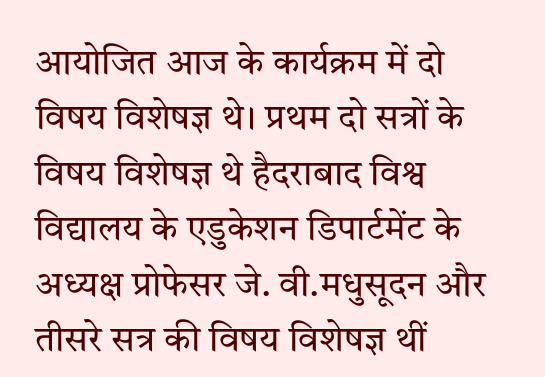आयोजित आज के कार्यक्रम में दो विषय विशेषज्ञ थे। प्रथम दो सत्रों के विषय विशेषज्ञ थे हैदराबाद विश्व विद्यालय के एडुकेशन डिपार्टमेंट के अध्यक्ष प्रोफेसर जे. वी.मधुसूदन और तीसरे सत्र की विषय विशेषज्ञ थीं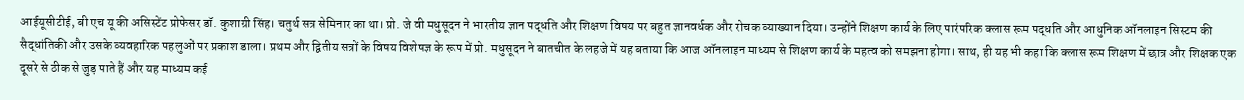आईयूसीटीई, बी एच यू की असिस्टेंट प्रोफेसर डॉ. कुशाग्री सिंह। चतुर्थ सत्र सेमिनार का था। प्रो. जे वी मधुसूदन ने भारतीय ज्ञान पद्धति और शिक्षण विषय पर बहुत ज्ञानवर्धक और रोचक व्याख्यान दिया। उन्होंने शिक्षण कार्य के लिए पारंपरिक क्लास रूम पद्धति और आधुनिक ऑनलाइन सिस्टम की सैद्धांतिकी और उसके व्यवहारिक पहलुओं पर प्रकाश डाला। प्रथम और द्वितीय सत्रों के विषय विशेषज्ञ के रूप में प्रो. मधुसूदन ने बातचीत के लहजे में यह बताया कि आज ऑनलाइन माध्यम से शिक्षण कार्य के महत्व को समझना होगा। साथ, ही यह भी कहा कि क्लास रूम शिक्षण में छात्र और शिक्षक एक दूसरे से ठीक से जुड़ पाते हैं और यह माध्यम कई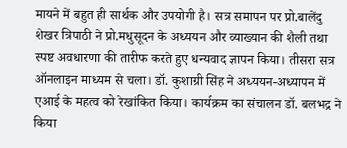मायने में बहुत ही सार्थक और उपयोगी है। सत्र समापन पर प्रो.बालेंदु शेखर त्रिपाठी ने प्रो.मधुसूदन के अध्ययन और व्याख्यान की शैली तथा स्पष्ट अवधारणा की तारीफ करते हुए धन्यवाद ज्ञापन किया। तीसरा सत्र ऑनलाइन माध्यम से चला। डॉ. कुशाग्री सिंह ने अध्ययन-अध्यापन में एआई के महत्व को रेखांकित किया। कार्यक्रम का संचालन डॉ. बलभद्र ने किया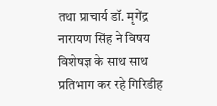तथा प्राचार्य डॉ. मृगेंद्र नारायण सिंह ने विषय विशेषज्ञ के साथ साथ प्रतिभाग कर रहे गिरिडीह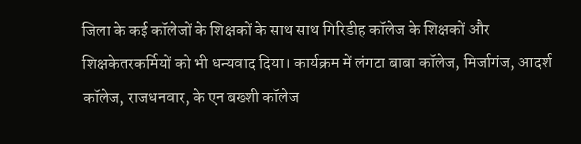जिला के कई कॉलेजों के शिक्षकों के साथ साथ गिरिडीह कॉलेज के शिक्षकों और शिक्षकेतरकर्मियों को भी धन्यवाद दिया। कार्यक्रम में लंगटा बाबा कॉलेज, मिर्जागंज, आदर्श कॉलेज, राजधनवार, के एन बख्शी कॉलेज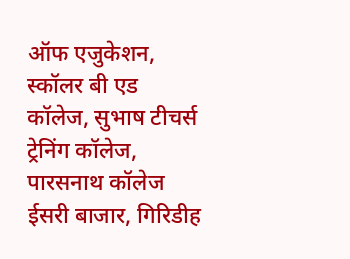ऑफ एजुकेशन, स्कॉलर बी एड कॉलेज, सुभाष टीचर्स ट्रेनिंग कॉलेज, पारसनाथ कॉलेज ईसरी बाजार, गिरिडीह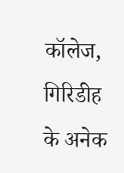कॉलेज, गिरिडीह के अनेक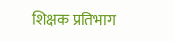शिक्षक प्रतिभाग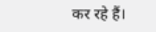कर रहे हैं।